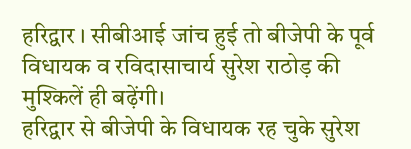हरिद्वार । सीबीआई जांच हुई तो बीजेपी के पूर्व विधायक व रविदासाचार्य सुरेश राठोड़ की मुश्किलें ही बढ़ेंगी।
हरिद्वार से बीजेपी के विधायक रह चुके सुरेश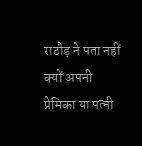राठौड़ ने पता नहीं क्यों अपनी प्रेमिका या पत्नी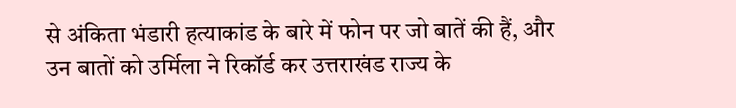से अंकिता भंडारी हत्याकांड के बारे में फोन पर जो बातें की हैं, और उन बातों को उर्मिला ने रिकॉर्ड कर उत्तराखंड राज्य के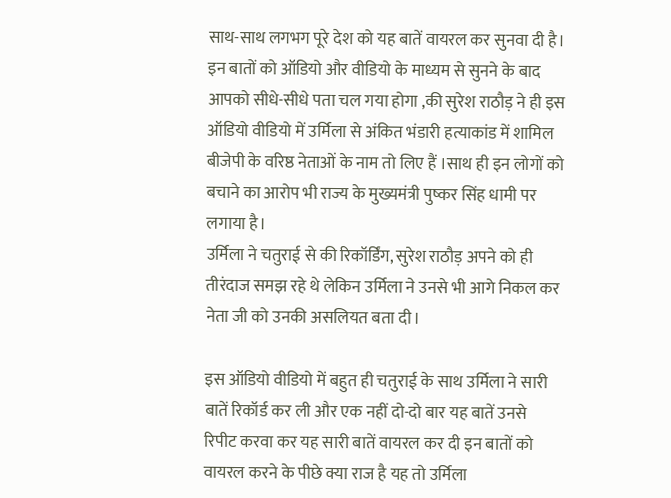साथ-साथ लगभग पूरे देश को यह बातें वायरल कर सुनवा दी है।
इन बातों को ऑडियो और वीडियो के माध्यम से सुनने के बाद आपको सीधे-सीधे पता चल गया होगा ,की सुरेश राठौड़ ने ही इस ऑडियो वीडियो में उर्मिला से अंकित भंडारी हत्याकांड में शामिल बीजेपी के वरिष्ठ नेताओं के नाम तो लिए हैं ।साथ ही इन लोगों को बचाने का आरोप भी राज्य के मुख्यमंत्री पुष्कर सिंह धामी पर लगाया है।
उर्मिला ने चतुराई से की रिकॉर्डिंग, सुरेश राठौड़ अपने को ही तीरंदाज समझ रहे थे लेकिन उर्मिला ने उनसे भी आगे निकल कर नेता जी को उनकी असलियत बता दी।

इस ऑडियो वीडियो में बहुत ही चतुराई के साथ उर्मिला ने सारी बातें रिकॉर्ड कर ली और एक नहीं दो-दो बार यह बातें उनसे रिपीट करवा कर यह सारी बातें वायरल कर दी इन बातों को वायरल करने के पीछे क्या राज है यह तो उर्मिला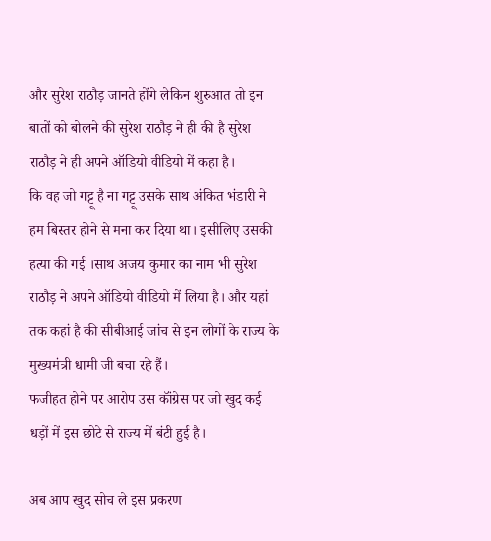और सुरेश राठौड़ जानते होंगे लेकिन शुरुआत तो इन बातों को बोलने की सुरेश राठौड़ ने ही की है सुरेश राठौड़ ने ही अपने ऑडियो वीडियो में कहा है।
कि वह जो गट्टू है ना गट्टू उसके साथ अंकित भंडारी ने हम बिस्तर होने से मना कर दिया था। इसीलिए उसकी हत्या की गई ।साथ अजय कुमार का नाम भी सुरेश राठौड़ ने अपने ऑडियो वीडियो में लिया है। और यहां तक कहां है की सीबीआई जांच से इन लोगों के राज्य के मुख्यमंत्री धामी जी बचा रहे हैं।
फजीहत होने पर आरोप उस कॉंग्रेस पर जो खुद कई धड़ों में इस छोटे से राज्य में बंटी हुई है।

अब आप खुद सोच ले इस प्रकरण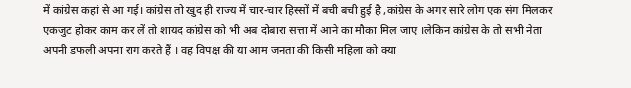में कांग्रेस कहां से आ गई। कांग्रेस तो खुद ही राज्य में चार-चार हिस्सों में बची बची हुई है ,कांग्रेस के अगर सारे लोग एक संग मिलकर एकजुट होकर काम कर लें तो शायद कांग्रेस को भी अब दोबारा सत्ता में आने का मौका मिल जाए ।लेकिन कांग्रेस के तो सभी नेता अपनी डफली अपना राग करते हैं । वह विपक्ष की या आम जनता की किसी महिला को क्या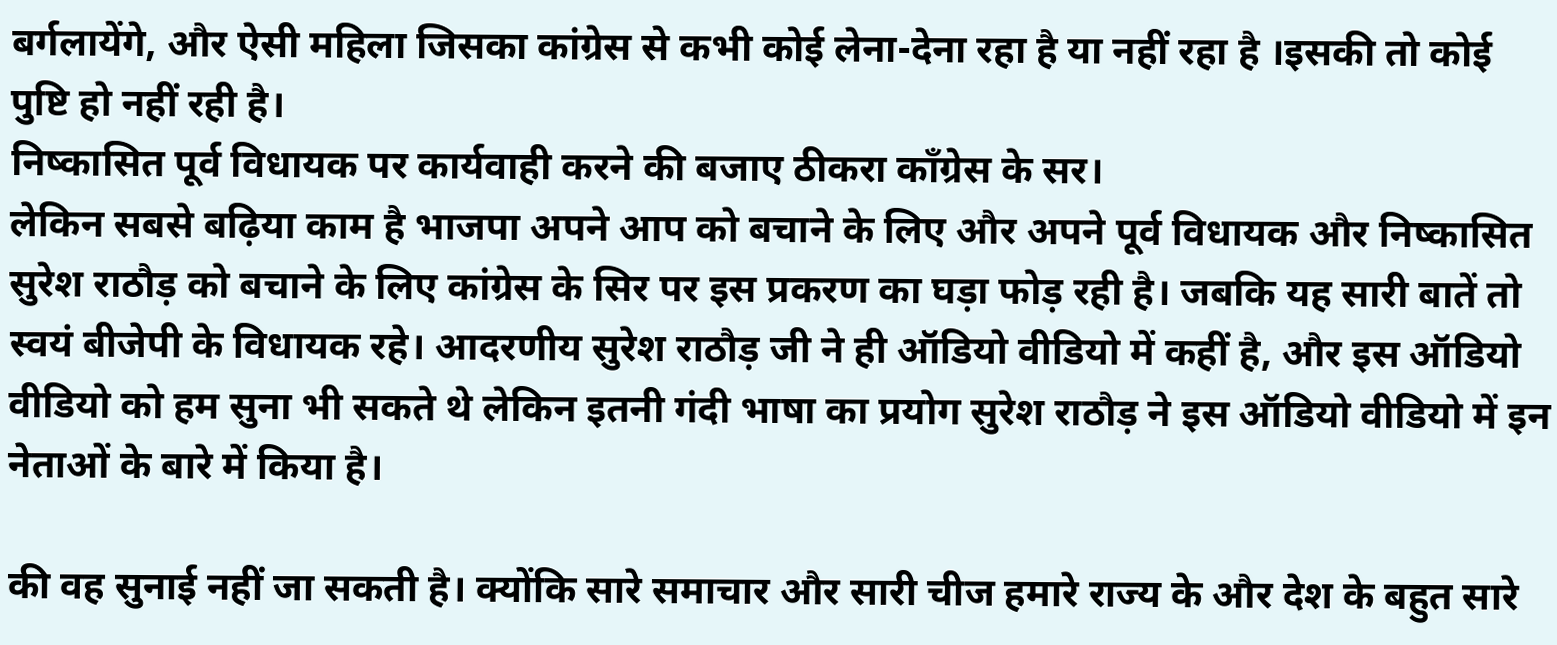बर्गलायेंगे, और ऐसी महिला जिसका कांग्रेस से कभी कोई लेना-देना रहा है या नहीं रहा है ।इसकी तो कोई पुष्टि हो नहीं रही है।
निष्कासित पूर्व विधायक पर कार्यवाही करने की बजाए ठीकरा कॉंग्रेस के सर।
लेकिन सबसे बढ़िया काम है भाजपा अपने आप को बचाने के लिए और अपने पूर्व विधायक और निष्कासित सुरेश राठौड़ को बचाने के लिए कांग्रेस के सिर पर इस प्रकरण का घड़ा फोड़ रही है। जबकि यह सारी बातें तो स्वयं बीजेपी के विधायक रहे। आदरणीय सुरेश राठौड़ जी ने ही ऑडियो वीडियो में कहीं है, और इस ऑडियो वीडियो को हम सुना भी सकते थे लेकिन इतनी गंदी भाषा का प्रयोग सुरेश राठौड़ ने इस ऑडियो वीडियो में इन नेताओं के बारे में किया है।

की वह सुनाई नहीं जा सकती है। क्योंकि सारे समाचार और सारी चीज हमारे राज्य के और देश के बहुत सारे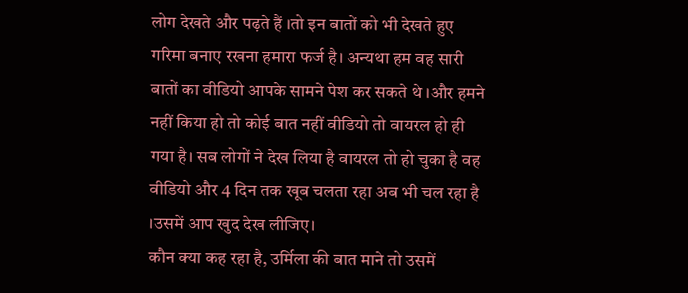लोग देखते और पढ़ते हैं ।तो इन बातों को भी देखते हुए गरिमा बनाए रखना हमारा फर्ज है। अन्यथा हम वह सारी बातों का वीडियो आपके सामने पेश कर सकते थे ।और हमने नहीं किया हो तो कोई बात नहीं वीडियो तो वायरल हो ही गया है। सब लोगों ने देख लिया है वायरल तो हो चुका है वह वीडियो और 4 दिन तक खूब चलता रहा अब भी चल रहा है ।उसमें आप खुद देख लीजिए।
कौन क्या कह रहा है, उर्मिला की बात माने तो उसमें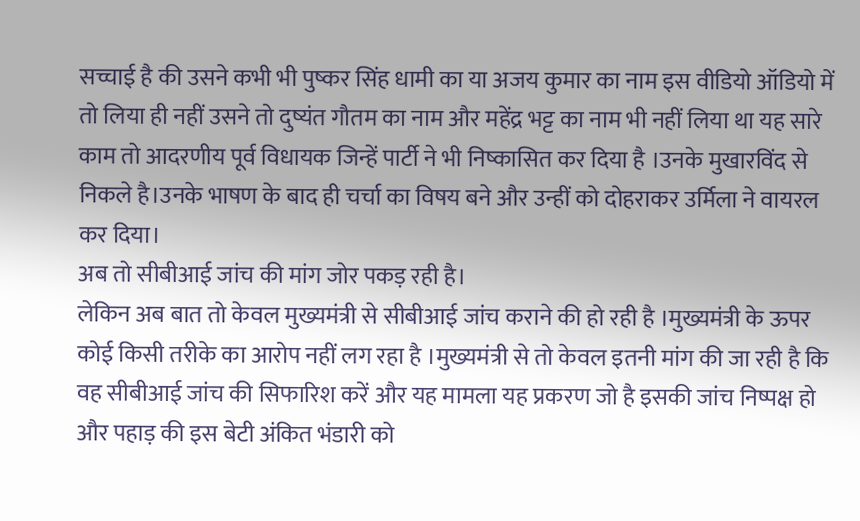सच्चाई है की उसने कभी भी पुष्कर सिंह धामी का या अजय कुमार का नाम इस वीडियो ऑडियो में तो लिया ही नहीं उसने तो दुष्यंत गौतम का नाम और महेंद्र भट्ट का नाम भी नहीं लिया था यह सारे काम तो आदरणीय पूर्व विधायक जिन्हें पार्टी ने भी निष्कासित कर दिया है ।उनके मुखारविंद से निकले है।उनके भाषण के बाद ही चर्चा का विषय बने और उन्हीं को दोहराकर उर्मिला ने वायरल कर दिया।
अब तो सीबीआई जांच की मांग जोर पकड़ रही है।
लेकिन अब बात तो केवल मुख्यमंत्री से सीबीआई जांच कराने की हो रही है ।मुख्यमंत्री के ऊपर कोई किसी तरीके का आरोप नहीं लग रहा है ।मुख्यमंत्री से तो केवल इतनी मांग की जा रही है कि वह सीबीआई जांच की सिफारिश करें और यह मामला यह प्रकरण जो है इसकी जांच निष्पक्ष हो और पहाड़ की इस बेटी अंकित भंडारी को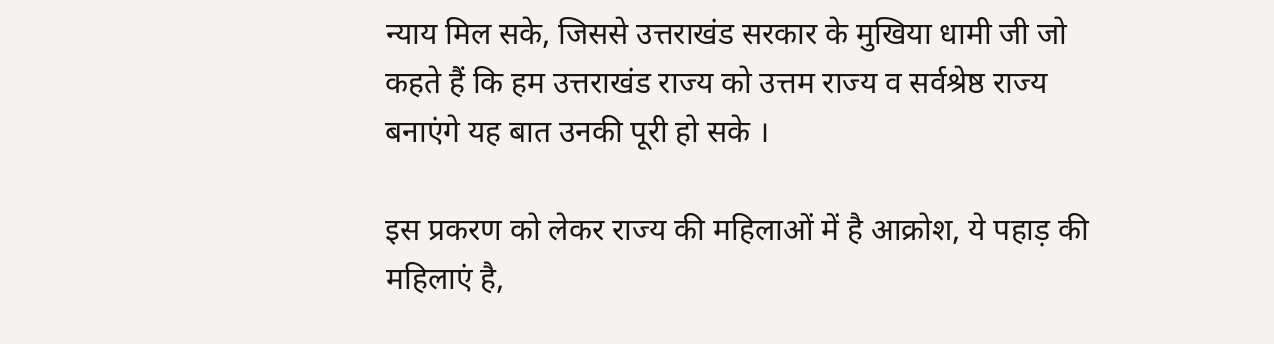न्याय मिल सके, जिससे उत्तराखंड सरकार के मुखिया धामी जी जो कहते हैं कि हम उत्तराखंड राज्य को उत्तम राज्य व सर्वश्रेष्ठ राज्य बनाएंगे यह बात उनकी पूरी हो सके ।

इस प्रकरण को लेकर राज्य की महिलाओं में है आक्रोश, ये पहाड़ की महिलाएं है,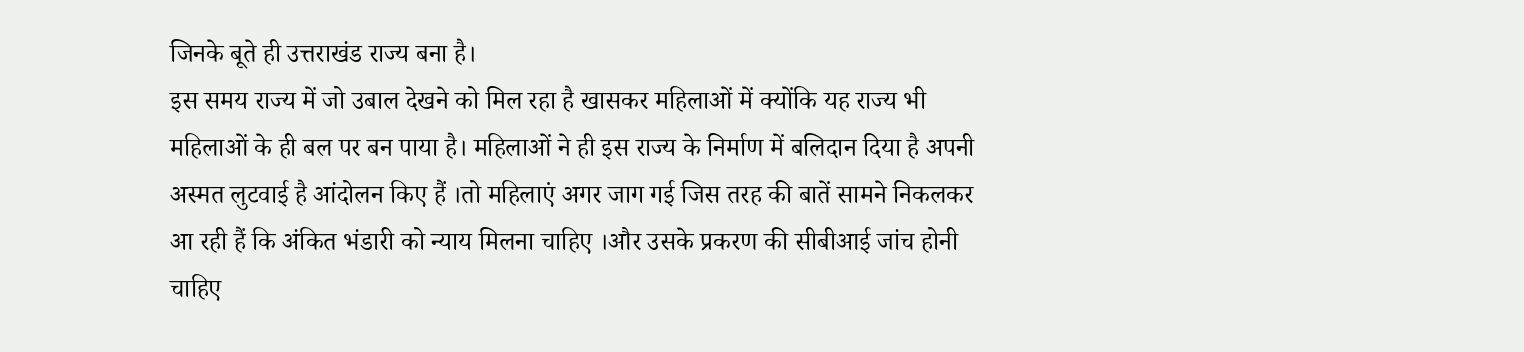जिनके बूते ही उत्तराखंड राज्य बना है।
इस समय राज्य में जो उबाल देखने को मिल रहा है खासकर महिलाओं में क्योंकि यह राज्य भी महिलाओं के ही बल पर बन पाया है। महिलाओं ने ही इस राज्य के निर्माण में बलिदान दिया है अपनी अस्मत लुटवाई है आंदोलन किए हैं ।तो महिलाएं अगर जाग गई जिस तरह की बातें सामने निकलकर आ रही हैं कि अंकित भंडारी को न्याय मिलना चाहिए ।और उसके प्रकरण की सीबीआई जांच होनी चाहिए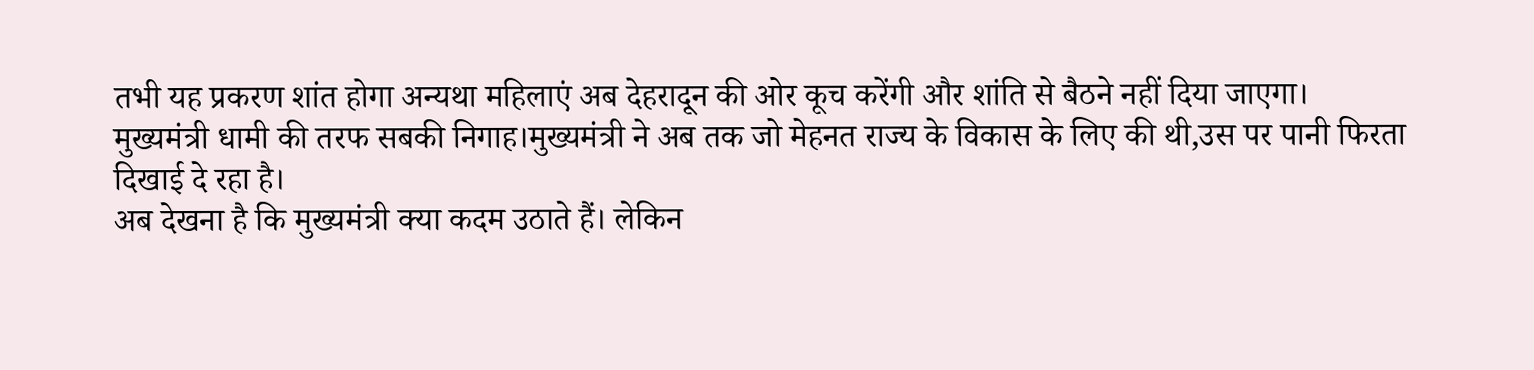तभी यह प्रकरण शांत होगा अन्यथा महिलाएं अब देहरादून की ओर कूच करेंगी और शांति से बैठने नहीं दिया जाएगा।
मुख्यमंत्री धामी की तरफ सबकी निगाह।मुख्यमंत्री ने अब तक जो मेहनत राज्य के विकास के लिए की थी,उस पर पानी फिरता दिखाई दे रहा है।
अब देखना है कि मुख्यमंत्री क्या कदम उठाते हैं। लेकिन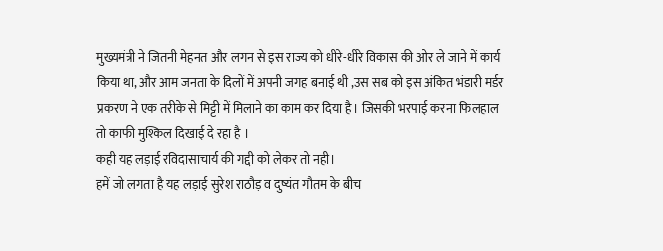मुख्यमंत्री ने जितनी मेहनत और लगन से इस राज्य को धीरे-धीरे विकास की ओर ले जाने में कार्य किया था, और आम जनता के दिलों में अपनी जगह बनाई थी ,उस सब को इस अंकित भंडारी मर्डर प्रकरण ने एक तरीके से मिट्टी में मिलाने का काम कर दिया है। जिसकी भरपाई करना फिलहाल तो काफी मुश्किल दिखाई दे रहा है ।
कही यह लड़ाई रविदासाचार्य की गद्दी को लेकर तो नही।
हमें जो लगता है यह लड़ाई सुरेश राठौड़ व दुष्यंत गौतम के बीच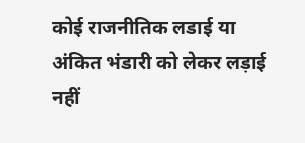कोई राजनीतिक लडाई या अंकित भंडारी को लेकर लड़ाई नहीं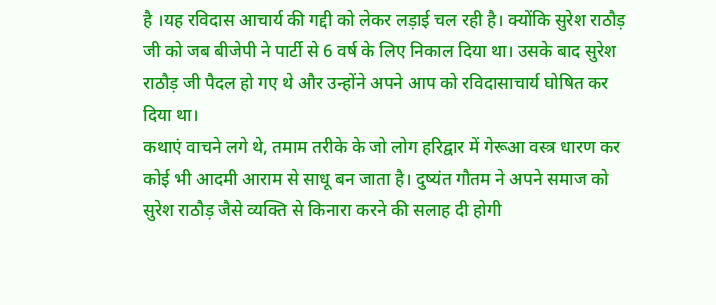है ।यह रविदास आचार्य की गद्दी को लेकर लड़ाई चल रही है। क्योंकि सुरेश राठौड़ जी को जब बीजेपी ने पार्टी से 6 वर्ष के लिए निकाल दिया था। उसके बाद सुरेश राठौड़ जी पैदल हो गए थे और उन्होंने अपने आप को रविदासाचार्य घोषित कर दिया था।
कथाएं वाचने लगे थे, तमाम तरीके के जो लोग हरिद्वार में गेरूआ वस्त्र धारण कर कोई भी आदमी आराम से साधू बन जाता है। दुष्यंत गौतम ने अपने समाज को सुरेश राठौड़ जैसे व्यक्ति से किनारा करने की सलाह दी होगी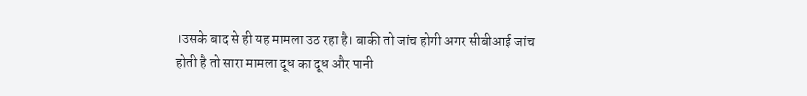।उसके बाद से ही यह मामला उठ रहा है। बाकी तो जांच होगी अगर सीबीआई जांच होती है तो सारा मामला दूध का दूध और पानी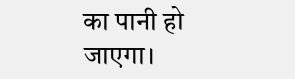का पानी हो जाएगा।